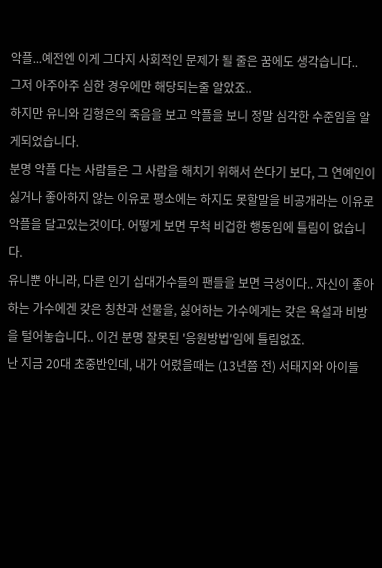악플...예전엔 이게 그다지 사회적인 문제가 될 줄은 꿈에도 생각습니다..
그저 아주아주 심한 경우에만 해당되는줄 알았죠..
하지만 유니와 김형은의 죽음을 보고 악플을 보니 정말 심각한 수준임을 알게되었습니다.
분명 악플 다는 사람들은 그 사람을 해치기 위해서 쓴다기 보다, 그 연예인이 싫거나 좋아하지 않는 이유로 평소에는 하지도 못할말을 비공개라는 이유로 악플을 달고있는것이다. 어떻게 보면 무척 비겁한 행동임에 틀림이 없습니다.
유니뿐 아니라, 다른 인기 십대가수들의 팬들을 보면 극성이다.. 자신이 좋아하는 가수에겐 갖은 칭찬과 선물을, 싫어하는 가수에게는 갖은 욕설과 비방을 털어놓습니다.. 이건 분명 잘못된 '응원방법'임에 틀림없죠.
난 지금 20대 초중반인데, 내가 어렸을때는 (13년쯤 전) 서태지와 아이들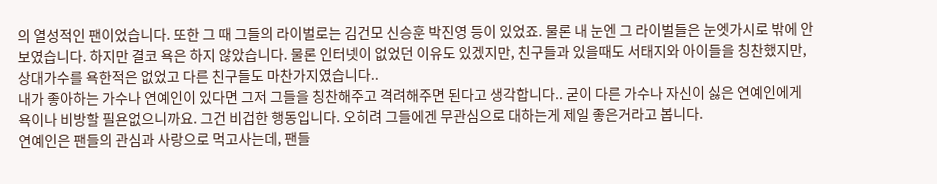의 열성적인 팬이었습니다. 또한 그 때 그들의 라이벌로는 김건모 신승훈 박진영 등이 있었죠. 물론 내 눈엔 그 라이벌들은 눈엣가시로 밖에 안보였습니다. 하지만 결코 욕은 하지 않았습니다. 물론 인터넷이 없었던 이유도 있겠지만, 친구들과 있을때도 서태지와 아이들을 칭찬했지만, 상대가수를 욕한적은 없었고 다른 친구들도 마찬가지였습니다..
내가 좋아하는 가수나 연예인이 있다면 그저 그들을 칭찬해주고 격려해주면 된다고 생각합니다.. 굳이 다른 가수나 자신이 싫은 연예인에게 욕이나 비방할 필욘없으니까요. 그건 비겁한 행동입니다. 오히려 그들에겐 무관심으로 대하는게 제일 좋은거라고 봅니다.
연예인은 팬들의 관심과 사랑으로 먹고사는데, 팬들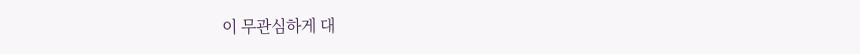이 무관심하게 대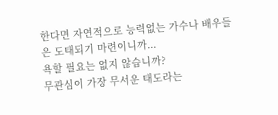한다면 자연적으로 능력없는 가수나 배우들은 도태되기 마련이니까...
욕할 필요는 없지 않습니까?
무관심이 가장 무서운 태도라는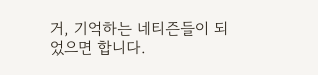거, 기억하는 네티즌들이 되었으면 합니다.